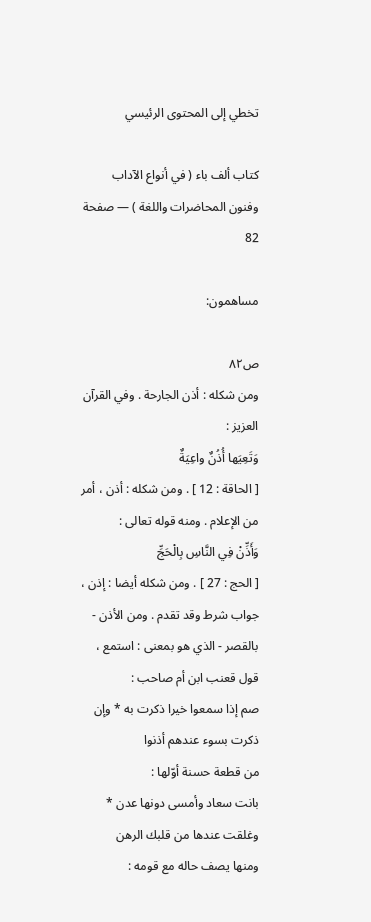تخطي إلى المحتوى الرئيسي

كتاب ألف باء ( في أنواع الآداب وفنون المحاضرات واللغة ) — صفحة 82

مساهمون:

ص٨٢
ومن شكله : أذن الجارحة . وفي القرآن العزيز :
وَتَعِيَها أُذُنٌ واعِيَةٌ
[ الحاقة : 12 ] . ومن شكله : أذن ، أمر من الإعلام . ومنه قوله تعالى :
وَأَذِّنْ فِي النَّاسِ بِالْحَجِّ
[ الحج : 27 ] . ومن شكله أيضا : إذن ، جواب شرط وقد تقدم . ومن الأذن - بالقصر - الذي هو بمعنى : استمع ، قول قعنب ابن أم صاحب :
صم إذا سمعوا خيرا ذكرت به * وإن ذكرت بسوء عندهم أذنوا
من قطعة حسنة أوّلها :
بانت سعاد وأمسى دونها عدن * وغلقت عندها من قلبك الرهن
ومنها يصف حاله مع قومه :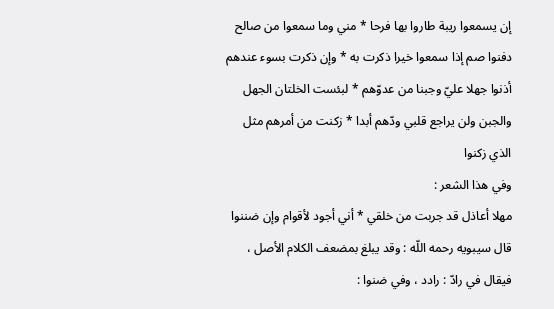إن يسمعوا ريبة طاروا بها فرحا * مني وما سمعوا من صالح دفنوا صم إذا سمعوا خيرا ذكرت به * وإن ذكرت بسوء عندهم أذنوا جهلا عليّ وجبنا من عدوّهم * لبئست الخلتان الجهل والجبن ولن يراجع قلبي ودّهم أبدا * زكنت من أمرهم مثل الذي زكنوا
وفي هذا الشعر :
مهلا أعاذل قد جربت من خلقي * أني أجود لأقوام وإن ضننوا
قال سيبويه رحمه اللّه : وقد يبلغ بمضعف الكلام الأصل ، فيقال في رادّ : رادد ، وفي ضنوا :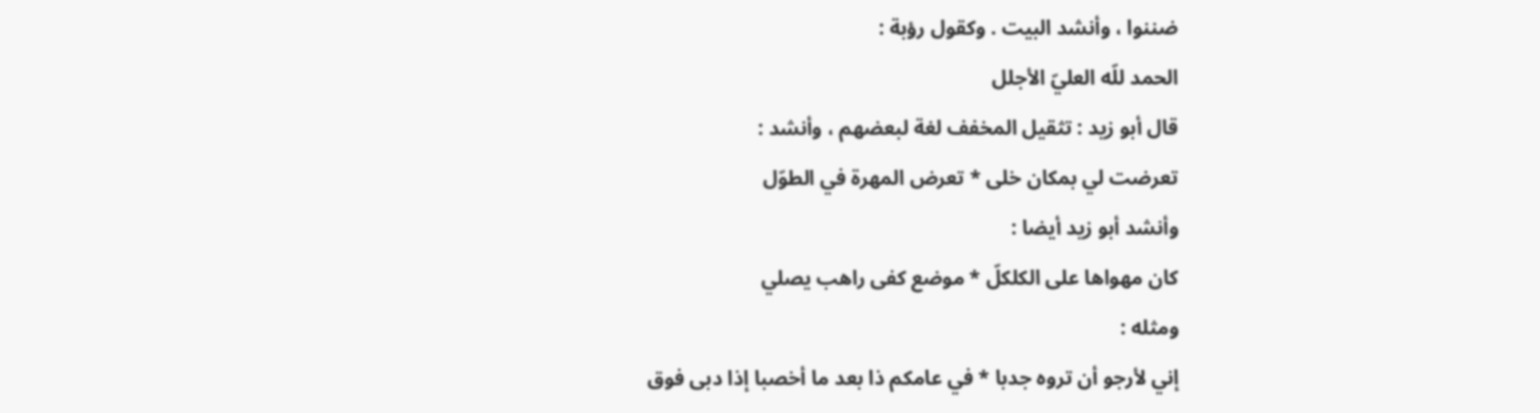ضننوا ، وأنشد البيت . وكقول رؤبة :
الحمد للّه العليّ الأجلل
قال أبو زيد : تثقيل المخفف لغة لبعضهم ، وأنشد :
تعرضت لي بمكان خلى * تعرض المهرة في الطوّل
وأنشد أبو زيد أيضا :
كان مهواها على الكلكلّ * موضع كفى راهب يصلي
ومثله :
إني لأرجو أن تروه جدبا * في عامكم ذا بعد ما أخصبا إذا دبى فوق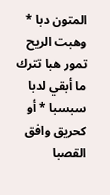المتون دبا * وهبت الريح تمور هبا تترك ما أبقي لدبا سبسبا * أو كحريق وافق القصبا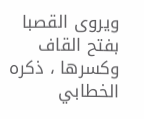ويروى القصبا بفتح القاف وكسرها ، ذكره الخطابي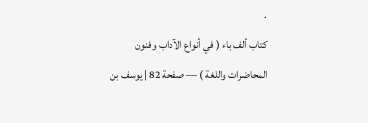.
كتاب ألف باء ( في أنواع الآداب وفنون المحاضرات واللغة ) — صفحة 82 | يوسف بن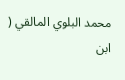محمد البلوي المالقي ( ابن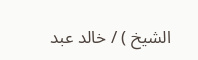الشيخ ) / خالد عبد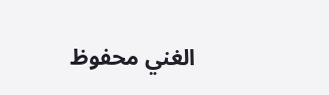الغني محفوظ